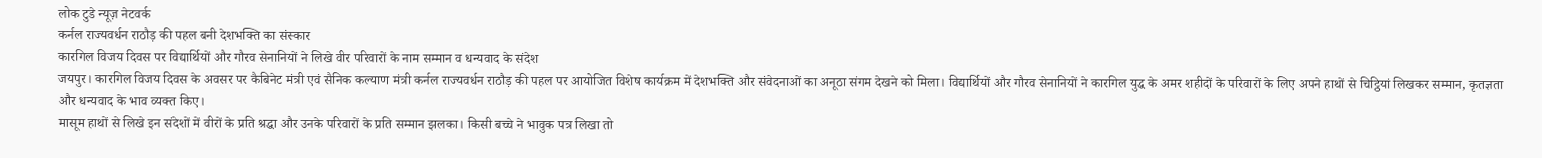लोक टुडे न्यूज़ नेटवर्क
कर्नल राज्यवर्धन राठौड़ की पहल बनी देशभक्ति का संस्कार
कारगिल विजय दिवस पर विद्यार्थियों और गौरव सेनानियों ने लिखे वीर परिवारों के नाम सम्मान व धन्यवाद के संदेश
जयपुर। कारगिल विजय दिवस के अवसर पर कैबिनेट मंत्री एवं सैनिक कल्याण मंत्री कर्नल राज्यवर्धन राठौड़ की पहल पर आयोजित विशेष कार्यक्रम में देशभक्ति और संवेदनाओं का अनूठा संगम देखने को मिला। विद्यार्थियों और गौरव सेनानियों ने कारगिल युद्ध के अमर शहीदों के परिवारों के लिए अपने हाथों से चिट्ठियां लिखकर सम्मान, कृतज्ञता और धन्यवाद के भाव व्यक्त किए।
मासूम हाथों से लिखे इन संदेशों में वीरों के प्रति श्रद्धा और उनके परिवारों के प्रति सम्मान झलका। किसी बच्चे ने भावुक पत्र लिखा तो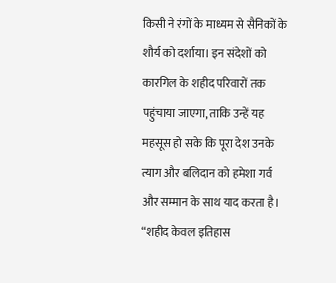किसी ने रंगों के माध्यम से सैनिकों के शौर्य को दर्शाया। इन संदेशों को कारगिल के शहीद परिवारों तक पहुंचाया जाएगा, ताकि उन्हें यह महसूस हो सके कि पूरा देश उनके त्याग और बलिदान को हमेशा गर्व और सम्मान के साथ याद करता है।
“शहीद केवल इतिहास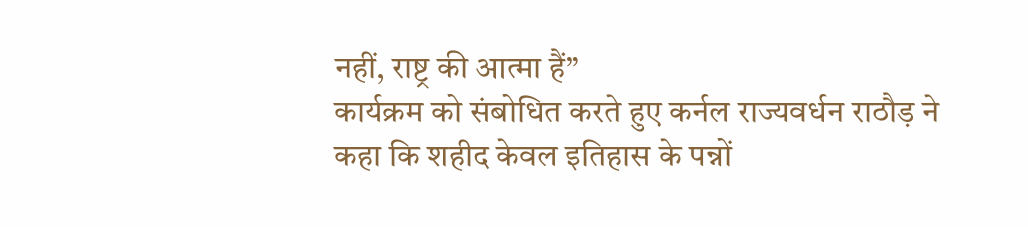नहीं, राष्ट्र की आत्मा हैं”
कार्यक्रम को संबोधित करते हुए कर्नल राज्यवर्धन राठौड़ ने कहा कि शहीद केवल इतिहास के पन्नों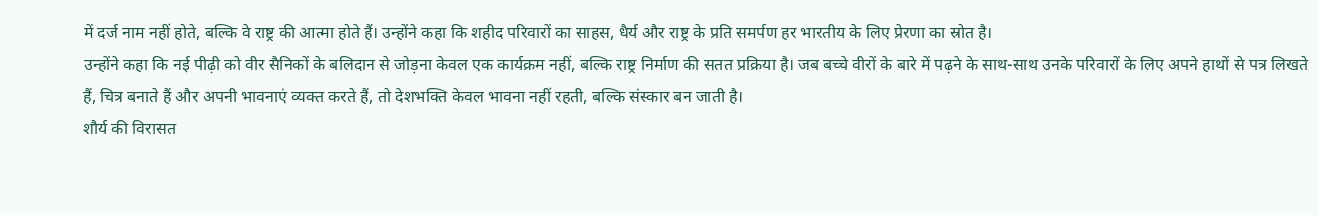में दर्ज नाम नहीं होते, बल्कि वे राष्ट्र की आत्मा होते हैं। उन्होंने कहा कि शहीद परिवारों का साहस, धैर्य और राष्ट्र के प्रति समर्पण हर भारतीय के लिए प्रेरणा का स्रोत है।
उन्होंने कहा कि नई पीढ़ी को वीर सैनिकों के बलिदान से जोड़ना केवल एक कार्यक्रम नहीं, बल्कि राष्ट्र निर्माण की सतत प्रक्रिया है। जब बच्चे वीरों के बारे में पढ़ने के साथ-साथ उनके परिवारों के लिए अपने हाथों से पत्र लिखते हैं, चित्र बनाते हैं और अपनी भावनाएं व्यक्त करते हैं, तो देशभक्ति केवल भावना नहीं रहती, बल्कि संस्कार बन जाती है।
शौर्य की विरासत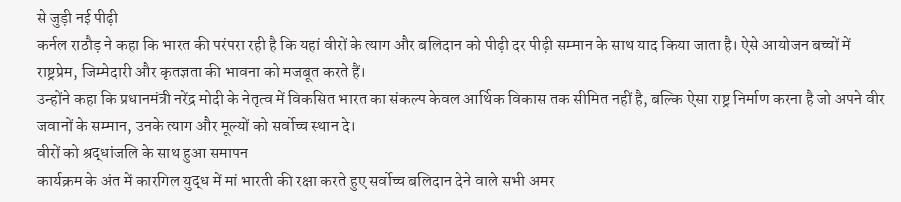से जुड़ी नई पीढ़ी
कर्नल राठौड़ ने कहा कि भारत की परंपरा रही है कि यहां वीरों के त्याग और बलिदान को पीढ़ी दर पीढ़ी सम्मान के साथ याद किया जाता है। ऐसे आयोजन बच्चों में राष्ट्रप्रेम, जिम्मेदारी और कृतज्ञता की भावना को मजबूत करते हैं।
उन्होंने कहा कि प्रधानमंत्री नरेंद्र मोदी के नेतृत्व में विकसित भारत का संकल्प केवल आर्थिक विकास तक सीमित नहीं है, बल्कि ऐसा राष्ट्र निर्माण करना है जो अपने वीर जवानों के सम्मान, उनके त्याग और मूल्यों को सर्वोच्च स्थान दे।
वीरों को श्रद्धांजलि के साथ हुआ समापन
कार्यक्रम के अंत में कारगिल युद्ध में मां भारती की रक्षा करते हुए सर्वोच्च बलिदान देने वाले सभी अमर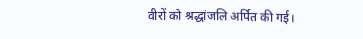वीरों को श्रद्धांजलि अर्पित की गई।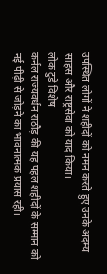उपस्थित लोगों ने शहीदों को नमन करते हुए उनके अदम्य साहस और राष्ट्रसेवा को याद किया।
लोक टुडे विशेष
कर्नल राज्यवर्धन राठौड़ की यह पहल शहीदों के सम्मान को नई पीढ़ी से जोड़ने का भावनात्मक प्रयास रही।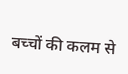बच्चों की कलम से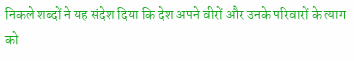निकले शब्दों ने यह संदेश दिया कि देश अपने वीरों और उनके परिवारों के त्याग को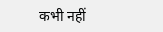कभी नहीं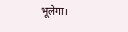भूलेगा।